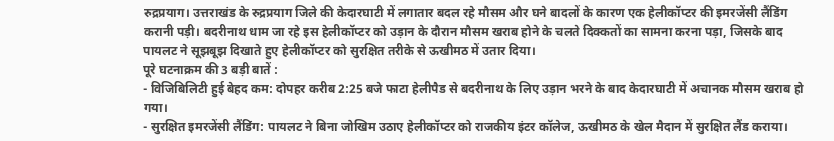रुद्रप्रयाग। उत्तराखंड के रुद्रप्रयाग जिले की केदारघाटी में लगातार बदल रहे मौसम और घने बादलों के कारण एक हेलीकॉप्टर की इमरजेंसी लैंडिंग करानी पड़ी। बदरीनाथ धाम जा रहे इस हेलीकॉप्टर को उड़ान के दौरान मौसम खराब होने के चलते दिक्कतों का सामना करना पड़ा, जिसके बाद पायलट ने सूझबूझ दिखाते हुए हेलीकॉप्टर को सुरक्षित तरीके से ऊखीमठ में उतार दिया।
पूरे घटनाक्रम की 3 बड़ी बातें :
- विजिबिलिटी हुई बेहद कम: दोपहर करीब 2:25 बजे फाटा हेलीपैड से बदरीनाथ के लिए उड़ान भरने के बाद केदारघाटी में अचानक मौसम खराब हो गया।
- सुरक्षित इमरजेंसी लैंडिंग: पायलट ने बिना जोखिम उठाए हेलीकॉप्टर को राजकीय इंटर कॉलेज, ऊखीमठ के खेल मैदान में सुरक्षित लैंड कराया।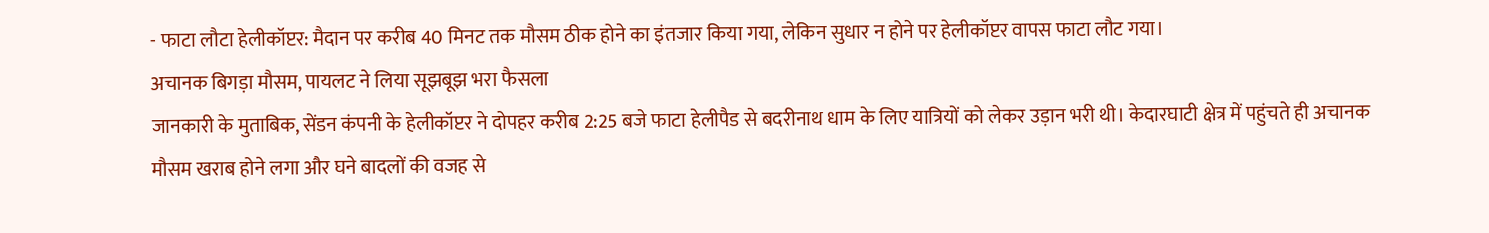- फाटा लौटा हेलीकॉप्टर: मैदान पर करीब 40 मिनट तक मौसम ठीक होने का इंतजार किया गया, लेकिन सुधार न होने पर हेलीकॉप्टर वापस फाटा लौट गया।
अचानक बिगड़ा मौसम, पायलट ने लिया सूझबूझ भरा फैसला
जानकारी के मुताबिक, सेंडन कंपनी के हेलीकॉप्टर ने दोपहर करीब 2:25 बजे फाटा हेलीपैड से बदरीनाथ धाम के लिए यात्रियों को लेकर उड़ान भरी थी। केदारघाटी क्षेत्र में पहुंचते ही अचानक मौसम खराब होने लगा और घने बादलों की वजह से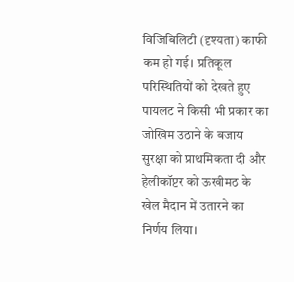विजिबिलिटी (दृश्यता) काफी कम हो गई। प्रतिकूल परिस्थितियों को देखते हुए पायलट ने किसी भी प्रकार का जोखिम उठाने के बजाय सुरक्षा को प्राथमिकता दी और हेलीकॉप्टर को ऊखीमठ के खेल मैदान में उतारने का निर्णय लिया।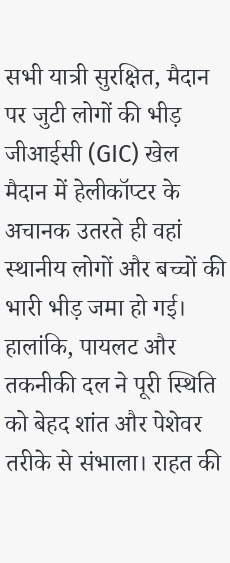सभी यात्री सुरक्षित, मैदान पर जुटी लोगों की भीड़
जीआईसी (GIC) खेल मैदान में हेलीकॉप्टर के अचानक उतरते ही वहां स्थानीय लोगों और बच्चों की भारी भीड़ जमा हो गई। हालांकि, पायलट और तकनीकी दल ने पूरी स्थिति को बेहद शांत और पेशेवर तरीके से संभाला। राहत की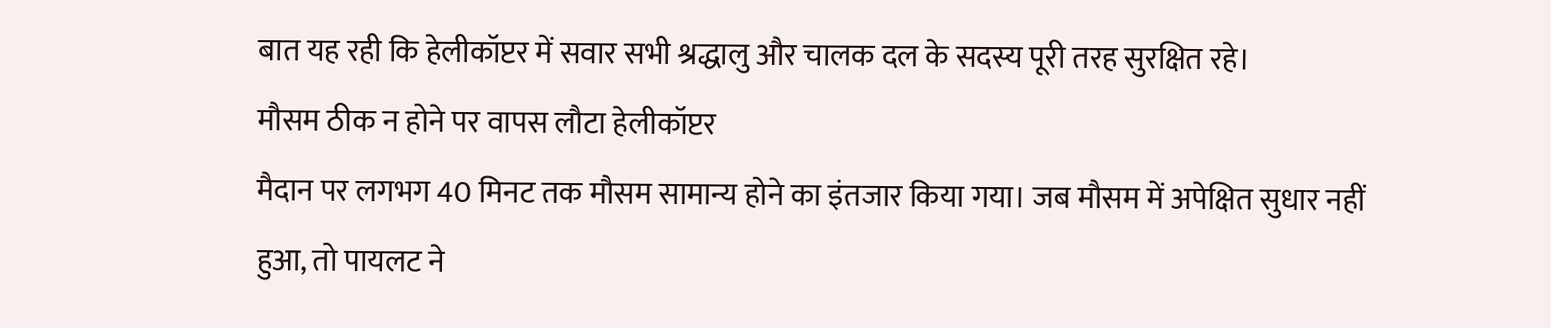बात यह रही कि हेलीकॉप्टर में सवार सभी श्रद्धालु और चालक दल के सदस्य पूरी तरह सुरक्षित रहे।
मौसम ठीक न होने पर वापस लौटा हेलीकॉप्टर
मैदान पर लगभग 40 मिनट तक मौसम सामान्य होने का इंतजार किया गया। जब मौसम में अपेक्षित सुधार नहीं हुआ, तो पायलट ने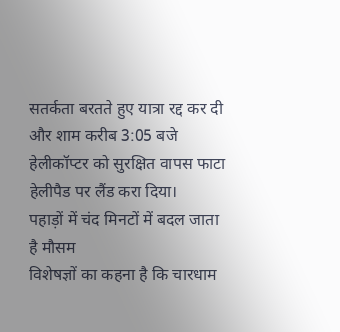सतर्कता बरतते हुए यात्रा रद्द कर दी और शाम करीब 3:05 बजे हेलीकॉप्टर को सुरक्षित वापस फाटा हेलीपैड पर लैंड करा दिया।
पहाड़ों में चंद मिनटों में बदल जाता है मौसम
विशेषज्ञों का कहना है कि चारधाम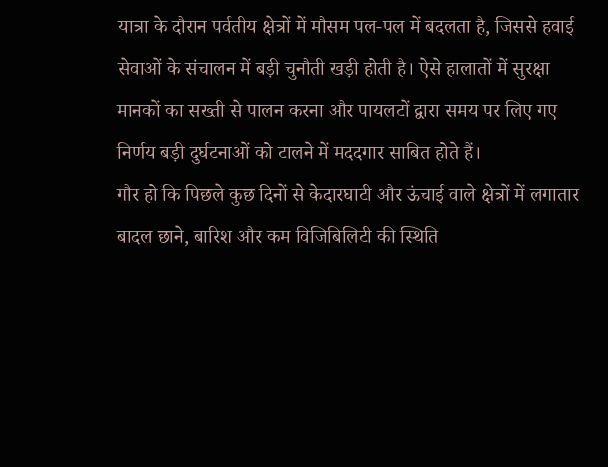यात्रा के दौरान पर्वतीय क्षेत्रों में मौसम पल-पल में बदलता है, जिससे हवाई सेवाओं के संचालन में बड़ी चुनौती खड़ी होती है। ऐसे हालातों में सुरक्षा मानकों का सख्ती से पालन करना और पायलटों द्वारा समय पर लिए गए निर्णय बड़ी दुर्घटनाओं को टालने में मददगार साबित होते हैं।
गौर हो कि पिछले कुछ दिनों से केदारघाटी और ऊंचाई वाले क्षेत्रों में लगातार बादल छाने, बारिश और कम विजिबिलिटी की स्थिति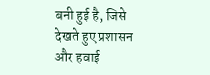बनी हुई है, जिसे देखते हुए प्रशासन और हवाई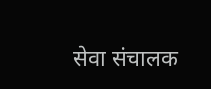सेवा संचालक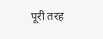पूरी तरह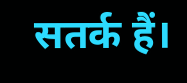सतर्क हैं।